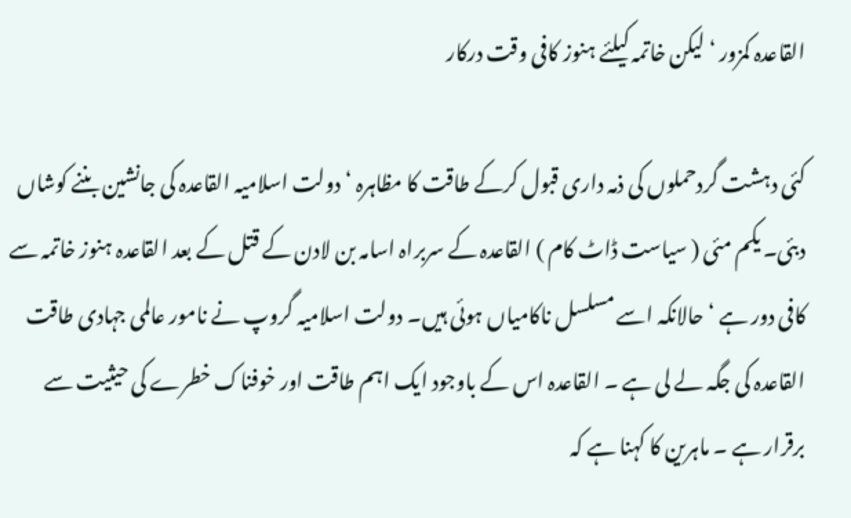القاعدہ کمزور ‘ لیکن خاتمہ کیلئے ہنوز کافی وقت درکار

کئی دہشت گردحملوں کی ذمہ داری قبول کرکے طاقت کا مظاہرہ ‘ دولت اسلامیہ القاعدہ کی جانشین بننے کوشاں
دبئی۔ یکم مئی ( سیاست ڈاٹ کام ) القاعدہ کے سربراہ اسامہ بن لادن کے قتل کے بعد القاعدہ ہنوز خاتمہ سے کافی دور ہے ‘حالانکہ اسے مسلسل ناکامیاں ہوئی ہیں۔ دولت اسلامیہ گروپ نے نامور عالمی جہادی طاقت القاعدہ کی جگہ لے لی ہے ۔ القاعدہ اس کے باوجود ایک اہم طاقت اور خوفناک خطرے کی حیثیت سے برقرار ہے ۔ ماہرین کا کہنا ہے کہ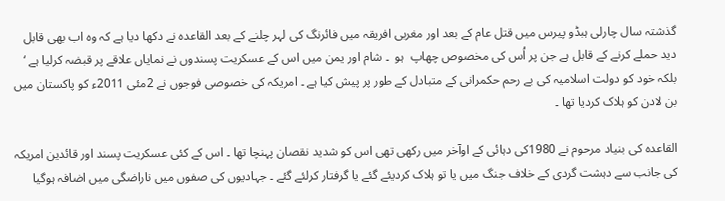گذشتہ سال چارلی ہبڈو پیرس میں قتل عام کے بعد اور مغربی افریقہ میں فائرنگ کی لہر چلنے کے بعد القاعدہ نے دکھا دیا ہے کہ وہ اب بھی قابل دید حملے کرنے کے قابل ہے جن پر اُس کی مخصوص چھاپ  ہو  ۔ شام اور یمن میں اس کے عسکریت پسندوں نے نمایاں علاقے پر قبضہ کرلیا ہے ‘ بلکہ خود کو دولت اسلامیہ کی بے رحم حکمرانی کے متبادل کے طور پر پیش کیا ہے ۔ امریکہ کی خصوصی فوجوں نے 2مئی 2011ء کو پاکستان میں بن لادن کو ہلاک کردیا تھا ۔

القاعدہ کی بنیاد مرحوم نے 1980کی دہائی کے اوآخر میں رکھی تھی اس کو شدید نقصان پہنچا تھا ۔ اس کے کئی عسکریت پسند اور قائدین امریکہ کی جانب سے دہشت گردی کے خلاف جنگ میں یا تو ہلاک کردیئے گئے یا گرفتار کرلئے گئے ۔ جہادیوں کی صفوں میں ناراضگی میں اضافہ ہوگیا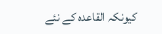کیونکہ القاعدہ کے نئے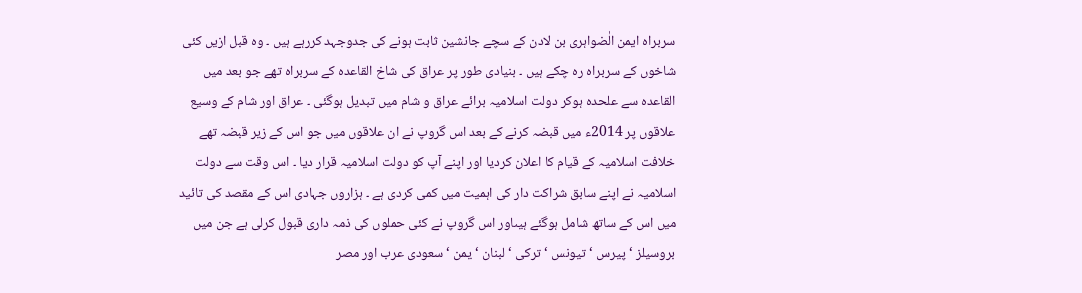سربراہ ایمن الٰضواہری بن لادن کے سچے جانشین ثابت ہونے کی جدوجہد کررہے ہیں ۔ وہ قبل ازیں کئی شاخوں کے سربراہ رہ چکے ہیں ۔ بنیادی طور پر عراق کی شاخ القاعدہ کے سربراہ تھے جو بعد میں القاعدہ سے علحدہ ہوکر دولت اسلامیہ برائے عراق و شام میں تبدیل ہوگئی ۔ عراق اور شام کے وسیع علاقوں پر 2014ء میں قبضہ کرنے کے بعد اس گروپ نے ان علاقوں میں جو اس کے زیر قبضہ تھے خلافت اسلامیہ کے قیام کا اعلان کردیا اور اپنے آپ کو دولت اسلامیہ قرار دیا ۔ اس وقت سے دولت اسلامیہ نے اپنے سابق شراکت دار کی اہمیت میں کمی کردی ہے ۔ ہزاروں جہادی اس کے مقصد کی تائید میں اس کے ساتھ شامل ہوگئے ہیںاور اس گروپ نے کئی حملوں کی ذمہ داری قبول کرلی ہے جن میں بروسیلز ‘ پیرس ‘ تیونس ‘ ترکی ‘ لبنان ‘ یمن ‘ سعودی عرب اور مصر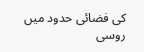کی فضائی حدود میں روسی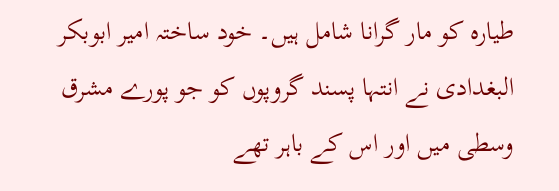طیارہ کو مار گرانا شامل ہیں۔ خود ساختہ امیر ابوبکر البغدادی نے انتہا پسند گروپوں کو جو پورے مشرق وسطی میں اور اس کے باہر تھے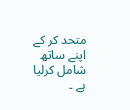متحد کر کے اپنے ساتھ شامل کرلیا ہے ۔